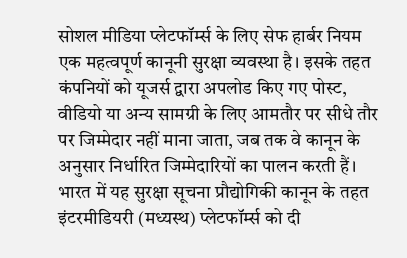सोशल मीडिया प्लेटफॉर्म्स के लिए सेफ हार्बर नियम एक महत्वपूर्ण कानूनी सुरक्षा व्यवस्था है। इसके तहत कंपनियों को यूजर्स द्वारा अपलोड किए गए पोस्ट, वीडियो या अन्य सामग्री के लिए आमतौर पर सीधे तौर पर जिम्मेदार नहीं माना जाता, जब तक वे कानून के अनुसार निर्धारित जिम्मेदारियों का पालन करती हैं।
भारत में यह सुरक्षा सूचना प्रौद्योगिकी कानून के तहत इंटरमीडियरी (मध्यस्थ) प्लेटफॉर्म्स को दी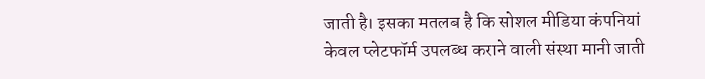जाती है। इसका मतलब है कि सोशल मीडिया कंपनियां केवल प्लेटफॉर्म उपलब्ध कराने वाली संस्था मानी जाती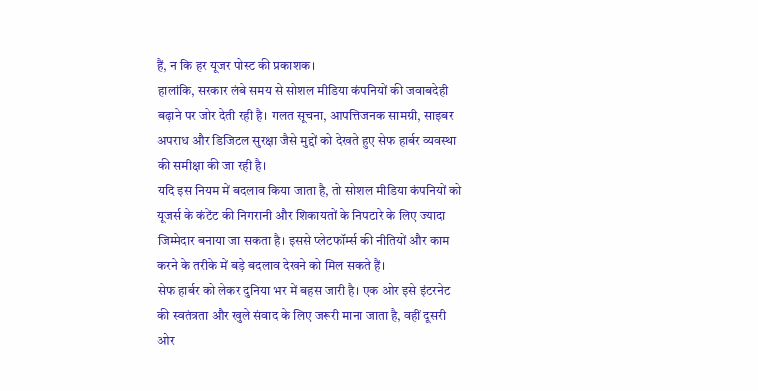हैं, न कि हर यूजर पोस्ट की प्रकाशक।
हालांकि, सरकार लंबे समय से सोशल मीडिया कंपनियों की जवाबदेही बढ़ाने पर जोर देती रही है। गलत सूचना, आपत्तिजनक सामग्री, साइबर अपराध और डिजिटल सुरक्षा जैसे मुद्दों को देखते हुए सेफ हार्बर व्यवस्था की समीक्षा की जा रही है।
यदि इस नियम में बदलाव किया जाता है, तो सोशल मीडिया कंपनियों को यूजर्स के कंटेंट की निगरानी और शिकायतों के निपटारे के लिए ज्यादा जिम्मेदार बनाया जा सकता है। इससे प्लेटफॉर्म्स की नीतियों और काम करने के तरीके में बड़े बदलाव देखने को मिल सकते हैं।
सेफ हार्बर को लेकर दुनिया भर में बहस जारी है। एक ओर इसे इंटरनेट की स्वतंत्रता और खुले संवाद के लिए जरूरी माना जाता है, वहीं दूसरी ओर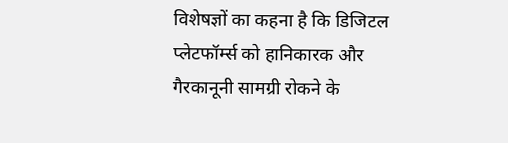विशेषज्ञों का कहना है कि डिजिटल प्लेटफॉर्म्स को हानिकारक और गैरकानूनी सामग्री रोकने के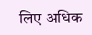लिए अधिक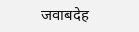जवाबदेह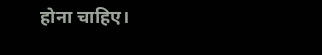होना चाहिए।